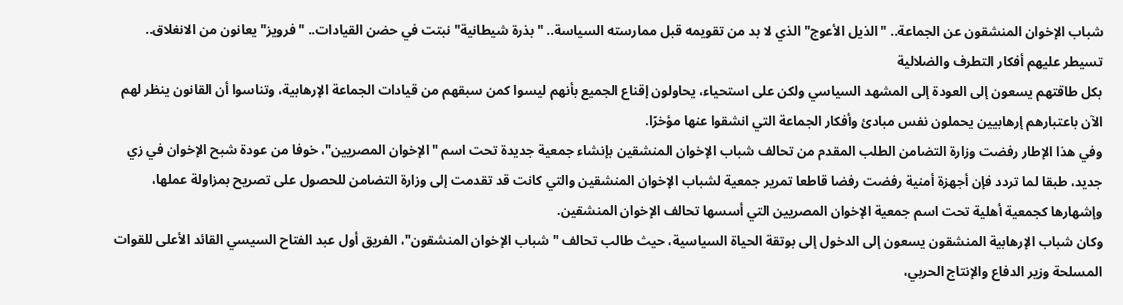شباب الإخوان المنشقون عن الجماعة.. "الذيل الأعوج" الذي لا بد من تقويمه قبل ممارسته السياسة.. "بذرة شيطانية" نبتت في حضن القيادات.. "فرويز" يعانون من الانغلاق.. تسيطر عليهم أفكار التطرف والضلالية
بكل طاقتهم يسعون إلى العودة إلى المشهد السياسي ولكن على استحياء، يحاولون إقناع الجميع بأنهم ليسوا كمن سبقهم من قيادات الجماعة الإرهابية، وتناسوا أن القانون ينظر لهم الآن باعتبارهم إرهابيين يحملون نفس مبادئ وأفكار الجماعة التي انشقوا عنها مؤخرًا.
وفي هذا الإطار رفضت وزارة التضامن الطلب المقدم من تحالف شباب الإخوان المنشقين بإنشاء جمعية جديدة تحت اسم "الإخوان المصريين"، خوفا من عودة شبح الإخوان في زي جديد، طبقا لما تردد فإن أجهزة أمنية رفضت رفضا قاطعا تمرير جمعية لشباب الإخوان المنشقين والتي كانت قد تقدمت إلى وزارة التضامن للحصول على تصريح بمزاولة عملها، وإشهارها كجمعية أهلية تحت اسم جمعية الإخوان المصريين التي أسسها تحالف الإخوان المنشقين.
وكان شباب الإرهابية المنشقون يسعون إلى الدخول إلى بوتقة الحياة السياسية، حيث طالب تحالف "شباب الإخوان المنشقون"، الفريق أول عبد الفتاح السيسي القائد الأعلى للقوات المسلحة وزير الدفاع والإنتاج الحربي،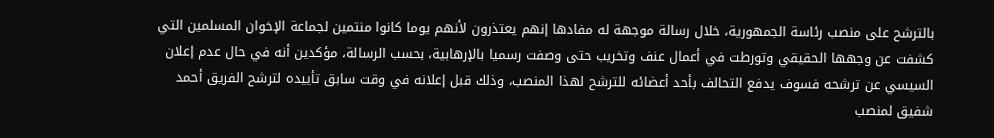بالترشح على منصب رئاسة الجمهورية، خلال رسالة موجهة له مفادها إنهم يعتذرون لأنهم يوما كانوا منتمين لجماعة الإخوان المسلمين التي كشفت عن وجهها الحقيقي وتورطت في أعمال عنف وتخريب حتى وصفت رسميا بالإرهابية، بحسب الرسالة، مؤكدين أنه في حال عدم إعلان السيسي عن ترشحه فسوف يدفع التحالف بأحد أعضائه للترشح لهذا المنصب، وذلك قبل إعلانه في وقت سابق تأييده لترشح الفريق أحمد شفيق لمنصب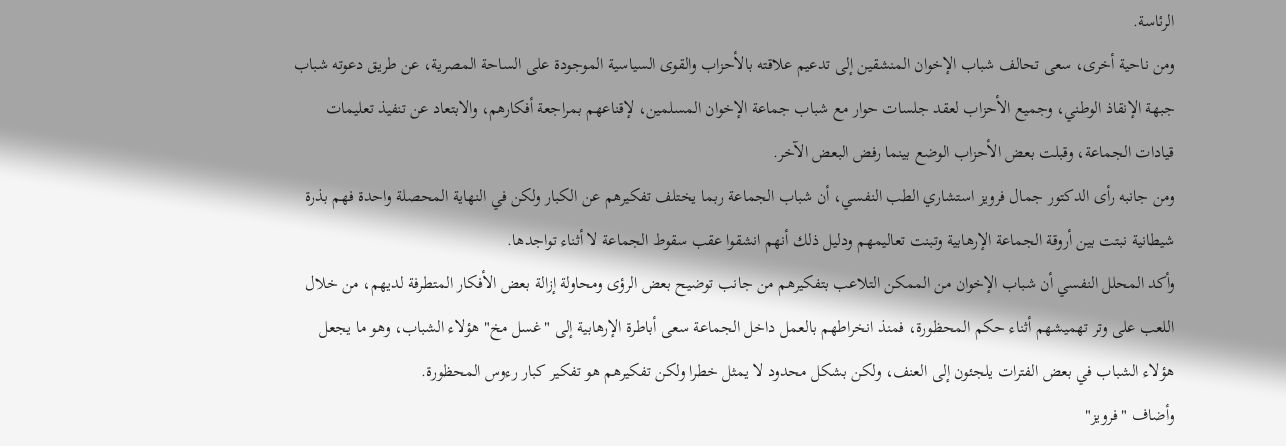الرئاسة.
ومن ناحية أخرى، سعى تحالف شباب الإخوان المنشقين إلى تدعيم علاقته بالأحزاب والقوى السياسية الموجودة على الساحة المصرية، عن طريق دعوته شباب جبهة الإنقاذ الوطني، وجميع الأحزاب لعقد جلسات حوار مع شباب جماعة الإخوان المسلمين، لإقناعهم بمراجعة أفكارهم، والابتعاد عن تنفيذ تعليمات قيادات الجماعة، وقبلت بعض الأحزاب الوضع بينما رفض البعض الآخر.
ومن جانبه رأى الدكتور جمال فرويز استشاري الطب النفسي، أن شباب الجماعة ربما يختلف تفكيرهم عن الكبار ولكن في النهاية المحصلة واحدة فهم بذرة شيطانية نبتت بين أروقة الجماعة الإرهابية وتبنت تعاليمهم ودليل ذلك أنهم انشقوا عقب سقوط الجماعة لا أثناء تواجدها.
وأكد المحلل النفسي أن شباب الإخوان من الممكن التلاعب بتفكيرهم من جانب توضيح بعض الرؤى ومحاولة إزالة بعض الأفكار المتطرفة لديهم، من خلال اللعب على وتر تهميشهم أثناء حكم المحظورة، فمنذ انخراطهم بالعمل داخل الجماعة سعى أباطرة الإرهابية إلى "غسل مخ" هؤلاء الشباب، وهو ما يجعل هؤلاء الشباب في بعض الفترات يلجئون إلى العنف، ولكن بشكل محدود لا يمثل خطرا ولكن تفكيرهم هو تفكير كبار رءوس المحظورة.
وأضاف "فرويز"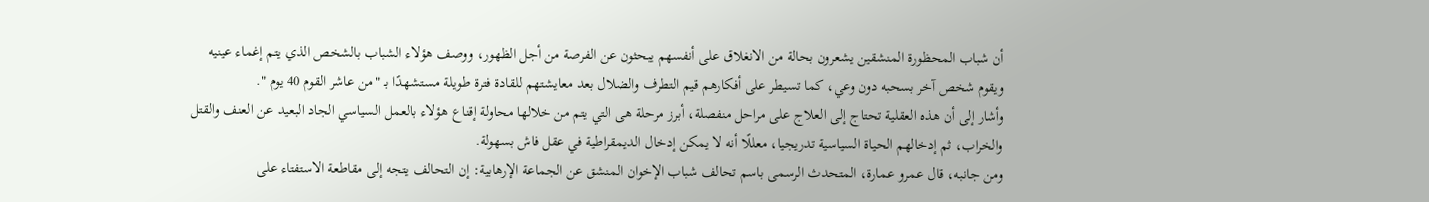أن شباب المحظورة المنشقين يشعرون بحالة من الانغلاق على أنفسهم يبحثون عن الفرصة من أجل الظهور، ووصف هؤلاء الشباب بالشخص الذي يتم إغماء عينيه ويقوم شخص آخر بسحبه دون وعي، كما تسيطر على أفكارهم قيم التطرف والضلال بعد معايشتهم للقادة فترة طويلة مستشهدًا بـ "من عاشر القوم 40 يوم ".
وأشار إلى أن هذه العقلية تحتاج إلى العلاج على مراحل منفصلة، أبرز مرحلة هى التي يتم من خلالها محاولة إقناع هؤلاء بالعمل السياسي الجاد البعيد عن العنف والقتل والخراب، ثم إدخالهم الحياة السياسية تدريجيا، معللًا أنه لا يمكن إدخال الديمقراطية في عقل فاش بسهولة.
ومن جانبه، قال عمرو عمارة، المتحدث الرسمى باسم تحالف شباب الإخوان المنشق عن الجماعة الإرهابية: إن التحالف يتجه إلى مقاطعة الاستفتاء على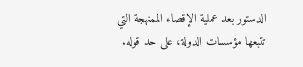الدستور بعد عملية الإقصاء الممنهجة التي تتبعها مؤسسات الدولة، على حد قوله.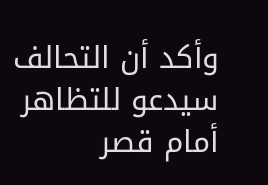وأكد أن التحالف سيدعو للتظاهر أمام قصر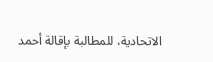الاتحادية، للمطالبة بإقالة أحمد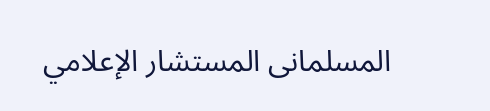المسلمانى المستشار الإعلامي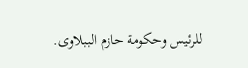للرئيس وحكومة حازم الببلاوى.